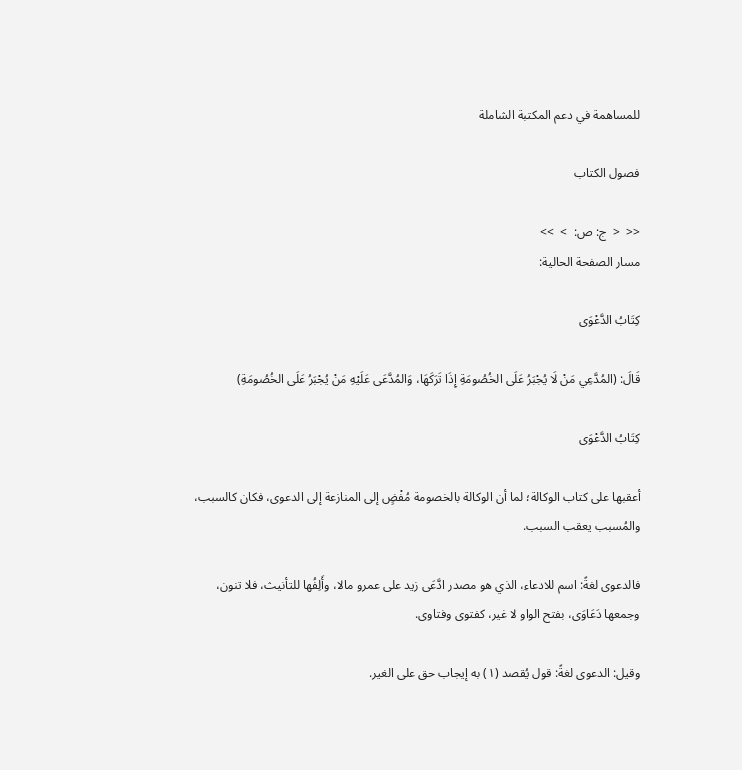للمساهمة في دعم المكتبة الشاملة

فصول الكتاب

<<  <  ج: ص:  >  >>
مسار الصفحة الحالية:

كِتَابُ الدَّعْوَى

قَالَ: (المُدَّعِي مَنْ لَا يُجْبَرُ عَلَى الخُصُومَةِ إِذَا تَرَكَهَا، وَالمُدَّعَى عَلَيْهِ مَنْ يُجْبَرُ عَلَى الخُصُومَةِ)

كِتَابُ الدَّعْوَى

أعقبها على كتاب الوكالة؛ لما أن الوكالة بالخصومة مُفْضٍ إلى المنازعة إلى الدعوى، فكان كالسبب، والمُسبب يعقب السبب.

فالدعوى لغةً: اسم للادعاء، الذي هو مصدر ادَّعَى زيد على عمرو مالا، وأَلِفُها للتأنيث، فلا تنون، وجمعها دَعَاوَى، بفتح الواو لا غير، كفتوى وفتاوى.

وقيل: الدعوى لغةً: قول يُقصد (١) به إيجاب حق على الغير.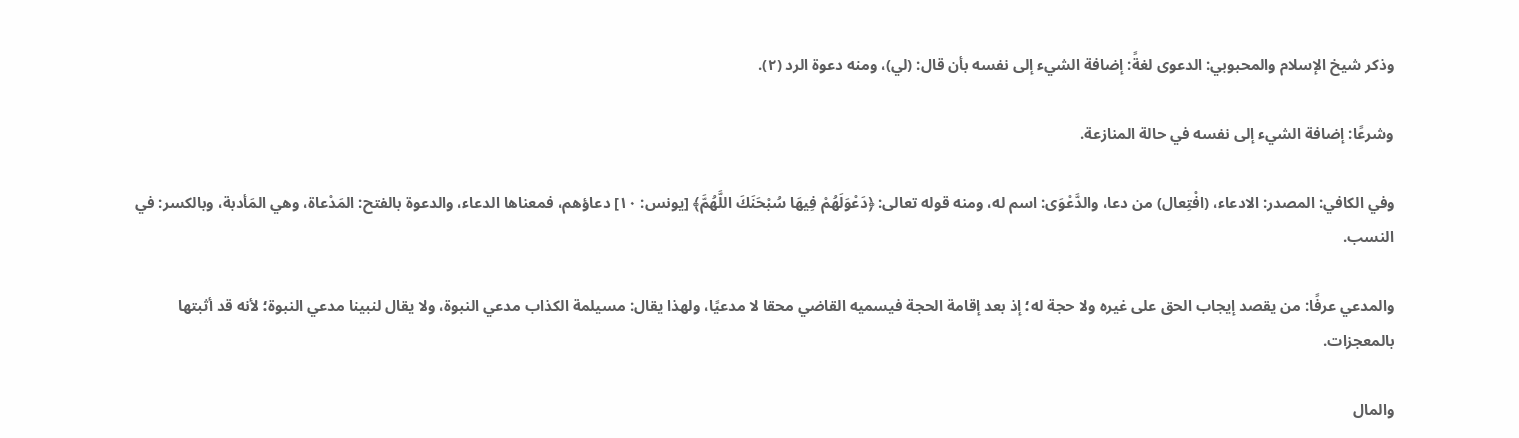وذكر شيخ الإسلام والمحبوبي: الدعوى لغةً: إضافة الشيء إلى نفسه بأن قال: (لي)، ومنه دعوة الرد (٢).

وشرعًا: إضافة الشيء إلى نفسه في حالة المنازعة.

وفي الكافي: المصدر: الادعاء، (افْتِعال) من دعا، والدَّعْوَى: اسم له، ومنه قوله تعالى: ﴿دَعْوَلَهُمْ فِيهَا سُبْحَنَكَ اللَّهُمَّ﴾ [يونس: ١٠] دعاؤهم، فمعناها الدعاء، والدعوة بالفتح: المَدْعاة، وهي المَأدبة، وبالكسر: في النسب.

والمدعي عرفًا: من يقصد إيجاب الحق على غيره ولا حجة له؛ إذ بعد إقامة الحجة فيسميه القاضي محقا لا مدعيًا، ولهذا يقال: مسيلمة الكذاب مدعي النبوة، ولا يقال لنبينا مدعي النبوة؛ لأنه قد أثبتها بالمعجزات.

والمال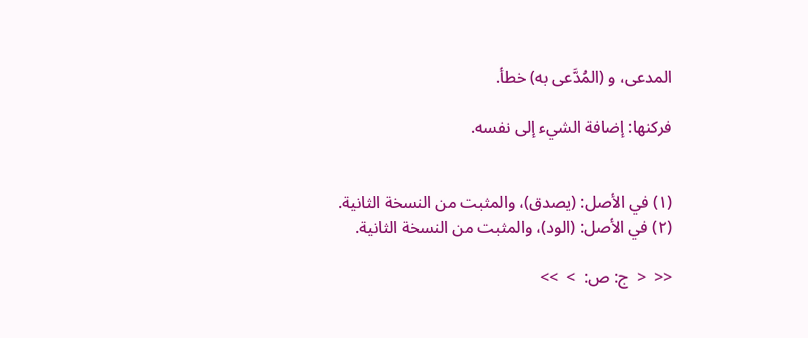المدعى، و (المُدَّعى به) خطأ.

فركنها: إضافة الشيء إلى نفسه.


(١) في الأصل: (يصدق)، والمثبت من النسخة الثانية.
(٢) في الأصل: (الود)، والمثبت من النسخة الثانية.

<<  <  ج: ص:  >  >>